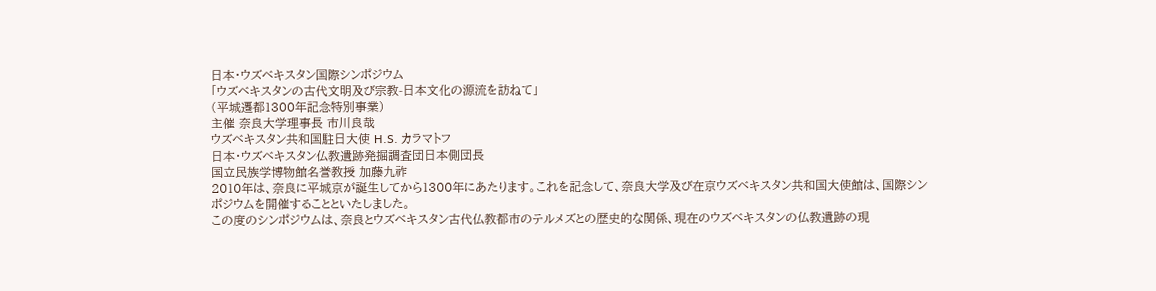日本・ウズベキスタン国際シンポジウム
「ウズベキスタンの古代文明及び宗教-日本文化の源流を訪ねて」
(平城遷都1300年記念特別事業)
主催 奈良大学理事長 市川良哉
ウズベキスタン共和国駐日大使 H.S. カラマトフ
日本・ウズベキスタン仏教遺跡発掘調査団日本側団長
国立民族学博物館名誉教授 加藤九祚
2010年は、奈良に平城京が誕生してから1300年にあたります。これを記念して、奈良大学及び在京ウズベキスタン共和国大使館は、国際シンポジウムを開催することといたしました。
この度のシンポジウムは、奈良とウズベキスタン古代仏教都市のテルメズとの歴史的な関係、現在のウズベキスタンの仏教遺跡の現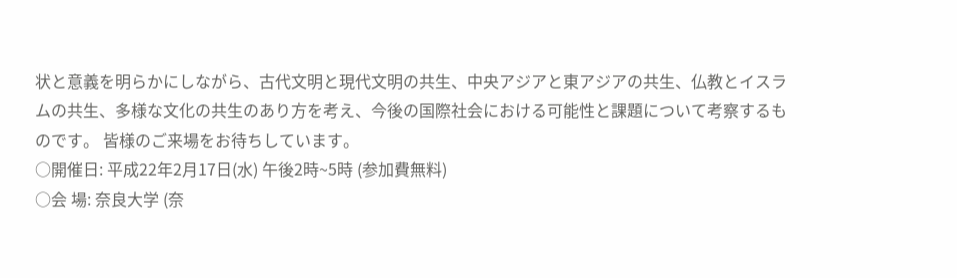状と意義を明らかにしながら、古代文明と現代文明の共生、中央アジアと東アジアの共生、仏教とイスラムの共生、多様な文化の共生のあり方を考え、今後の国際社会における可能性と課題について考察するものです。 皆様のご来場をお待ちしています。
○開催日: 平成22年2月17日(水) 午後2時~5時 (参加費無料)
○会 場: 奈良大学 (奈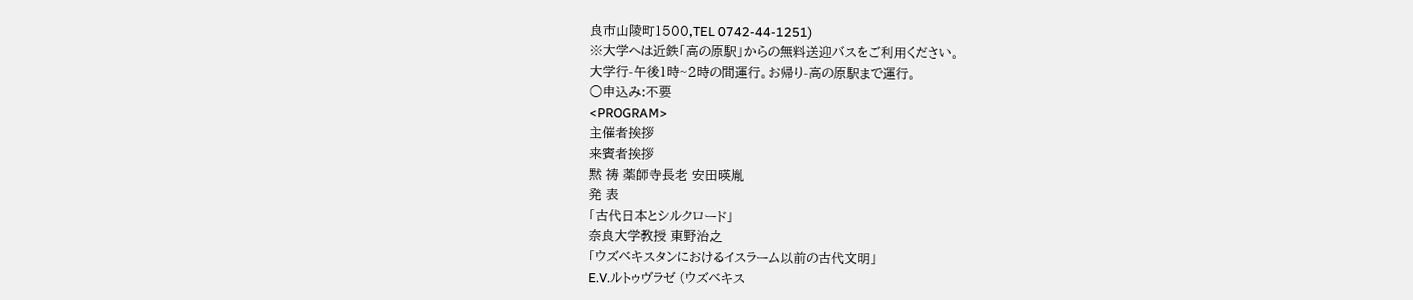良市山陵町1500,TEL 0742-44-1251)
※大学へは近鉄「高の原駅」からの無料送迎バスをご利用ください。
大学行-午後1時~2時の間運行。お帰り-高の原駅まで運行。
○申込み:不要
<PROGRAM>
主催者挨拶
来賓者挨拶
黙 祷 薬師寺長老 安田暎胤
発 表
「古代日本とシルクロード」
奈良大学教授 東野治之
「ウズベキスタンにおけるイスラーム以前の古代文明」
E.V.ルトゥヴラゼ (ウズベキス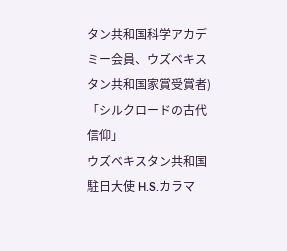タン共和国科学アカデミー会員、ウズベキスタン共和国家賞受賞者)
「シルクロードの古代信仰」
ウズベキスタン共和国駐日大使 H.S.カラマ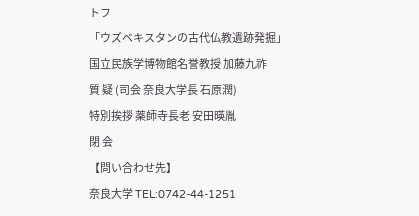トフ
「ウズベキスタンの古代仏教遺跡発掘」
国立民族学博物館名誉教授 加藤九祚
質 疑 (司会 奈良大学長 石原潤)
特別挨拶 薬師寺長老 安田暎胤
閉 会
【問い合わせ先】
奈良大学 TEL:0742-44-1251